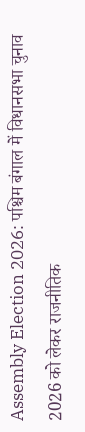Assembly Election 2026: पश्चिम बंगाल में विधानसभा चुनाव 2026 को लेकर राजनीतिक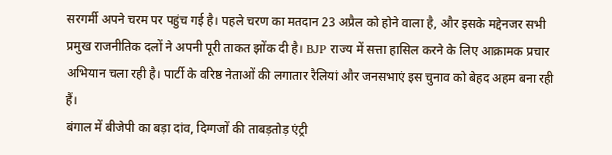सरगर्मी अपने चरम पर पहुंच गई है। पहले चरण का मतदान 23 अप्रैल को होने वाला है, और इसके मद्देनजर सभी प्रमुख राजनीतिक दलों ने अपनी पूरी ताकत झोंक दी है। BJP राज्य में सत्ता हासिल करने के लिए आक्रामक प्रचार अभियान चला रही है। पार्टी के वरिष्ठ नेताओं की लगातार रैलियां और जनसभाएं इस चुनाव को बेहद अहम बना रही हैं।
बंगाल में बीजेपी का बड़ा दांव, दिग्गजों की ताबड़तोड़ एंट्री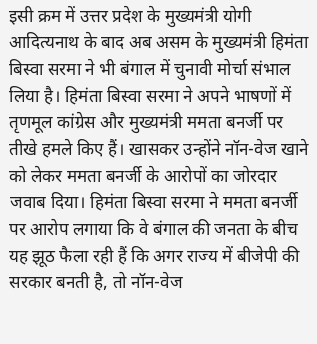इसी क्रम में उत्तर प्रदेश के मुख्यमंत्री योगी आदित्यनाथ के बाद अब असम के मुख्यमंत्री हिमंता बिस्वा सरमा ने भी बंगाल में चुनावी मोर्चा संभाल लिया है। हिमंता बिस्वा सरमा ने अपने भाषणों में तृणमूल कांग्रेस और मुख्यमंत्री ममता बनर्जी पर तीखे हमले किए हैं। खासकर उन्होंने नॉन-वेज खाने को लेकर ममता बनर्जी के आरोपों का जोरदार जवाब दिया। हिमंता बिस्वा सरमा ने ममता बनर्जी पर आरोप लगाया कि वे बंगाल की जनता के बीच यह झूठ फैला रही हैं कि अगर राज्य में बीजेपी की सरकार बनती है, तो नॉन-वेज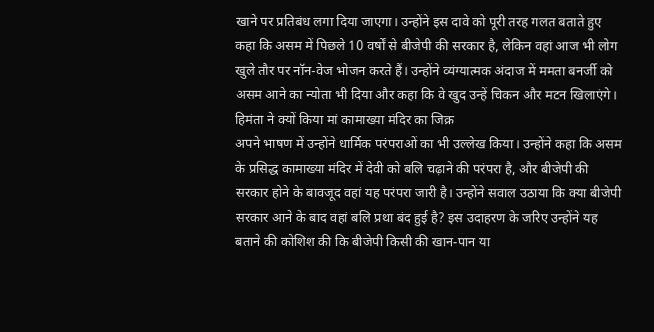खाने पर प्रतिबंध लगा दिया जाएगा। उन्होंने इस दावे को पूरी तरह गलत बताते हुए कहा कि असम में पिछले 10 वर्षों से बीजेपी की सरकार है, लेकिन वहां आज भी लोग खुले तौर पर नॉन-वेज भोजन करते हैं। उन्होंने व्यंग्यात्मक अंदाज में ममता बनर्जी को असम आने का न्योता भी दिया और कहा कि वे खुद उन्हें चिकन और मटन खिलाएंगे।
हिमंता ने क्यों किया मां कामाख्या मंदिर का जिक्र
अपने भाषण में उन्होंने धार्मिक परंपराओं का भी उल्लेख किया। उन्होंने कहा कि असम के प्रसिद्ध कामाख्या मंदिर में देवी को बलि चढ़ाने की परंपरा है, और बीजेपी की सरकार होने के बावजूद वहां यह परंपरा जारी है। उन्होंने सवाल उठाया कि क्या बीजेपी सरकार आने के बाद वहां बलि प्रथा बंद हुई है? इस उदाहरण के जरिए उन्होंने यह बताने की कोशिश की कि बीजेपी किसी की खान-पान या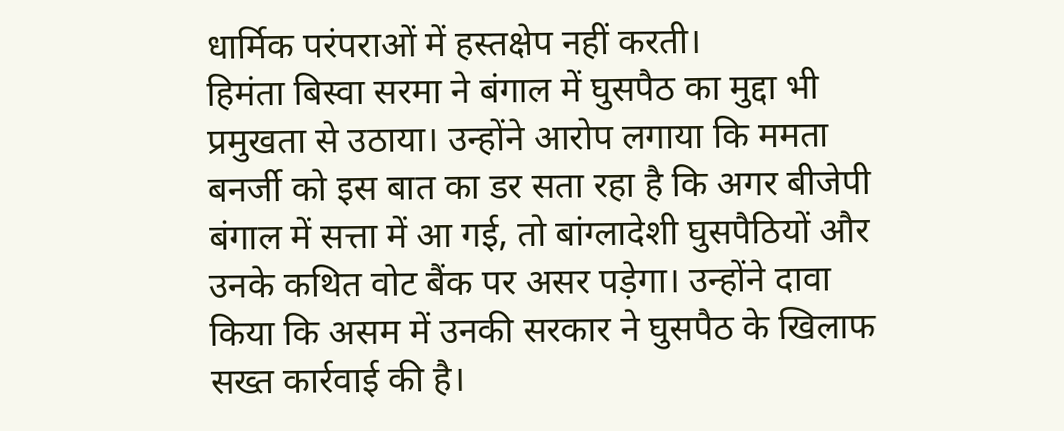धार्मिक परंपराओं में हस्तक्षेप नहीं करती।
हिमंता बिस्वा सरमा ने बंगाल में घुसपैठ का मुद्दा भी प्रमुखता से उठाया। उन्होंने आरोप लगाया कि ममता बनर्जी को इस बात का डर सता रहा है कि अगर बीजेपी बंगाल में सत्ता में आ गई, तो बांग्लादेशी घुसपैठियों और उनके कथित वोट बैंक पर असर पड़ेगा। उन्होंने दावा किया कि असम में उनकी सरकार ने घुसपैठ के खिलाफ सख्त कार्रवाई की है।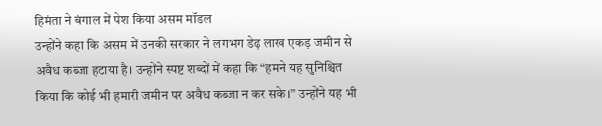हिमंता ने बंगाल में पेश किया असम मॉडल
उन्होंने कहा कि असम में उनकी सरकार ने लगभग डेढ़ लाख एकड़ जमीन से अवैध कब्जा हटाया है। उन्होंने स्पष्ट शब्दों में कहा कि “हमने यह सुनिश्चित किया कि कोई भी हमारी जमीन पर अवैध कब्जा न कर सके।” उन्होंने यह भी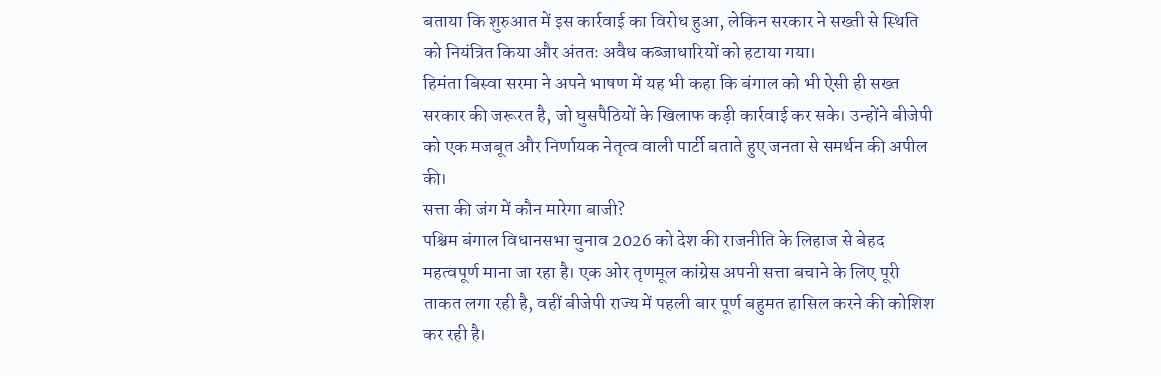बताया कि शुरुआत में इस कार्रवाई का विरोध हुआ, लेकिन सरकार ने सख्ती से स्थिति को नियंत्रित किया और अंततः अवैध कब्जाधारियों को हटाया गया।
हिमंता बिस्वा सरमा ने अपने भाषण में यह भी कहा कि बंगाल को भी ऐसी ही सख्त सरकार की जरूरत है, जो घुसपैठियों के खिलाफ कड़ी कार्रवाई कर सके। उन्होंने बीजेपी को एक मजबूत और निर्णायक नेतृत्व वाली पार्टी बताते हुए जनता से समर्थन की अपील की।
सत्ता की जंग में कौन मारेगा बाजी?
पश्चिम बंगाल विधानसभा चुनाव 2026 को देश की राजनीति के लिहाज से बेहद महत्वपूर्ण माना जा रहा है। एक ओर तृणमूल कांग्रेस अपनी सत्ता बचाने के लिए पूरी ताकत लगा रही है, वहीं बीजेपी राज्य में पहली बार पूर्ण बहुमत हासिल करने की कोशिश कर रही है।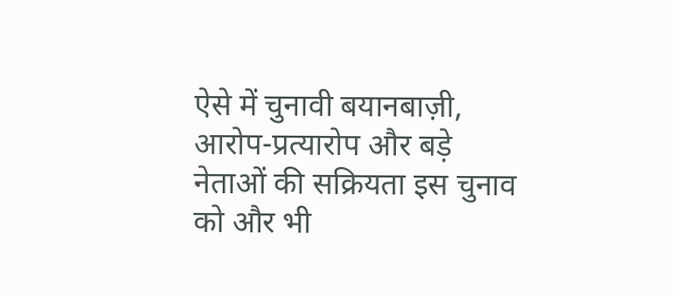ऐसे में चुनावी बयानबाज़ी, आरोप-प्रत्यारोप और बड़े नेताओं की सक्रियता इस चुनाव को और भी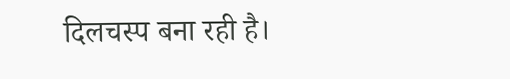दिलचस्प बना रही है।